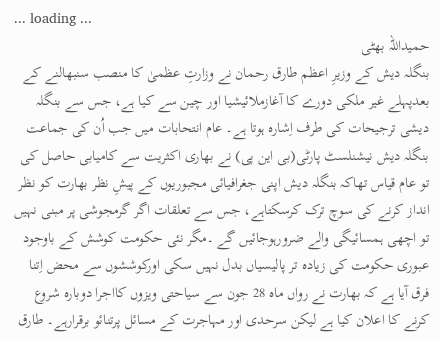... loading ...
حمیداللہ بھٹی
بنگلہ دیش کے وزیرِ اعظم طارق رحمان نے وزارتِ عظمیٰ کا منصب سنبھالنے کے بعدپہلے غیر ملکی دورے کا آغازملائیشیا اور چین سے کیا ہے، جس سے بنگلہ دیشی ترجیحات کی طرف اِشارہ ہوتا ہے۔ عام انتحابات میں جب اُن کی جماعت بنگلہ دیش نیشنلسٹ پارٹی(بی این پی) نے بھاری اکثریت سے کامیابی حاصل کی تو عام قیاس تھاکہ بنگلہ دیش اپنی جغرافیائی مجبوریوں کے پیشِ نظر بھارت کو نظر انداز کرنے کی سوچ ترک کرسکتاہے، جس سے تعلقات اگر گرمجوشی پر مبنی نہیں تو اچھی ہمسائیگی والے ضرورہوجائیں گے ۔مگر نئی حکومت کوشش کے باوجود عبوری حکومت کی زیادہ تر پالیسیاں بدل نہیں سکی اورکوششوں سے محض اِتنا فرق آیا ہے کہ بھارت نے رواں ماہ 28 جون سے سیاحتی ویزوں کااجرا دوبارہ شروع کرنے کا اعلان کیا ہے لیکن سرحدی اور مہاجرت کے مسائل پرتنائو برقرارہے۔ طارق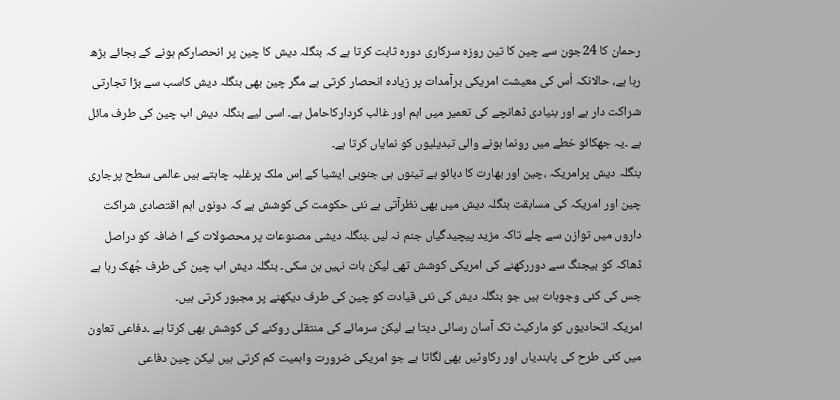رحمان کا 24جون سے چین کا تین روزہ سرکاری دورہ ثابت کرتا ہے کہ بنگلہ دیش کا چین پر انحصارکم ہونے کے بجائے بڑھ رہا ہے، حالانکہ اُس کی معیشت امریکی برآمدات پر زیادہ انحصار کرتی ہے مگر چین بھی بنگلہ دیش کاسب سے بڑا تجارتی شراکت دار ہے اور بنیادی ڈھانچے کی تعمیر میں اہم اور غالب کردارکاحامل ہے۔ اسی لیے بنگلہ دیش اب چین کی طرف مائل ہے ۔یہ جھکائو خطے میں رونما ہونے والی تبدیلیوں کو نمایاں کرتا ہے۔
بنگلہ دیش پرامریکہ ،چین اور بھارت کا دبائو ہے تینوں ہی جنوبی ایشیا کے اِس ملک پرغلبہ چاہتے ہیں عالمی سطح پرجاری چین اور امریکہ کی مسابقت بنگلہ دیش میں بھی نظرآتی ہے نئی حکومت کی کوشش ہے کہ دونوں اہم اقتصادی شراکت داروں میں توازن سے چلے تاکہ مزید پیچیدگیاں جنم نہ لیں ۔بنگلہ دیشی مصنوعات پر محصولات کے ا ضافہ کو دراصل ڈھاکہ کو بیجنگ سے دوررکھنے کی امریکی کوشش تھی لیکن بات نہیں بن سکی۔ بنگلہ دیش اب چین کی طرف جُھک رہا ہے جس کی کئی وجوہات ہیں جو بنگلہ دیش کی نئی قیادت کو چین کی طرف دیکھنے پر مجبور کرتی ہیں۔
امریکہ اتحادیوں کو مارکیٹ تک آسان رسائی دیتا ہے لیکن سرمائے کی منتقلی روکنے کی کوشش بھی کرتا ہے ۔دفاعی تعاون میں کئی طرح کی پابندیاں اور رکاوٹیں بھی لگاتا ہے جو امریکی ضرورت واہمیت کم کرتی ہیں لیکن چین دفاعی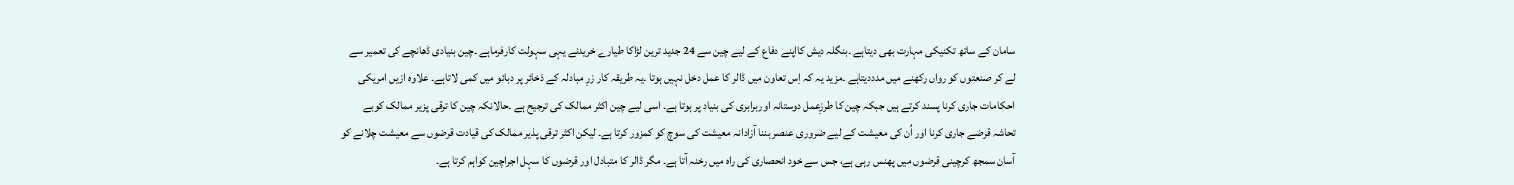سامان کے ساتھ تکنیکی مہارت بھی دیتاہے ۔بنگلہ دیش کااپنے دفاع کے لیے چین سے 24 جدید ترین لڑاکا طیارے خریدنے یہی سہولت کارفرماہے ۔چین بنیادی ڈھانچے کی تعمیر سے لے کر صنعتوں کو رواں رکھنے میں مدددیتاہے ۔مزید یہ کہ اِس تعاون میں ڈالر کا عمل دخل نہیں ہوتا ۔یہ طریقہ کار زرِ مبادلہ کے ذخائر پر دبائو میں کمی لاتاہے۔ علاوہ ازیں امریکی احکامات جاری کرنا پسند کرتے ہیں جبکہ چین کا طرزِعمل دوستانہ اوربرابری کی بنیاد پر ہوتا ہے۔ اسی لیے چین اکثر ممالک کی ترجیح ہے ۔حالانکہ چین کا ترقی پزیر ممالک کوبے تحاشہ قرضے جاری کرنا اور اُن کی معیشت کے لیے ضروری عنصر بننا آزادانہ معیشت کی سوچ کو کمزور کرتا ہے۔ لیکن اکثر ترقی پذیر ممالک کی قیادت قرضوں سے معیشت چلانے کو آسان سمجھ کرچینی قرضوں میں پھنس رہی ہے، جس سے خود انحصاری کی راہ میں رخنہ آتا ہے۔ مگر ڈالر کا متبادل اور قرضوں کا سہل اجراچین کواہم کرتا ہے۔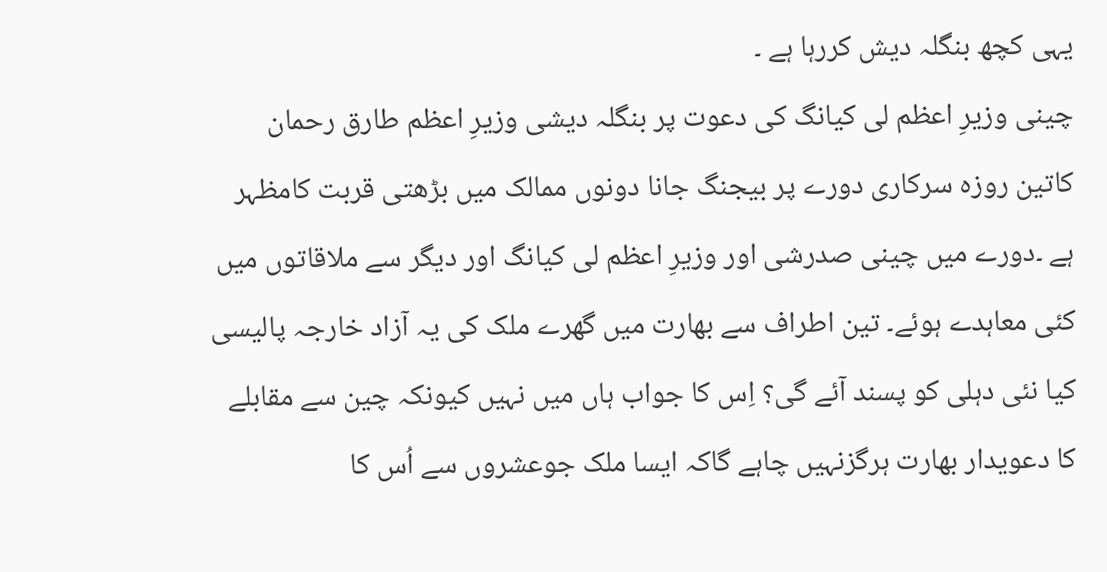یہی کچھ بنگلہ دیش کررہا ہے ۔
چینی وزیرِ اعظم لی کیانگ کی دعوت پر بنگلہ دیشی وزیرِ اعظم طارق رحمان کاتین روزہ سرکاری دورے پر بیجنگ جانا دونوں ممالک میں بڑھتی قربت کامظہر ہے ۔دورے میں چینی صدرشی اور وزیرِ اعظم لی کیانگ اور دیگر سے ملاقاتوں میں کئی معاہدے ہوئے۔ تین اطراف سے بھارت میں گھرے ملک کی یہ آزاد خارجہ پالیسی کیا نئی دہلی کو پسند آئے گی؟ اِس کا جواب ہاں میں نہیں کیونکہ چین سے مقابلے کا دعویدار بھارت ہرگزنہیں چاہے گاکہ ایسا ملک جوعشروں سے اُس کا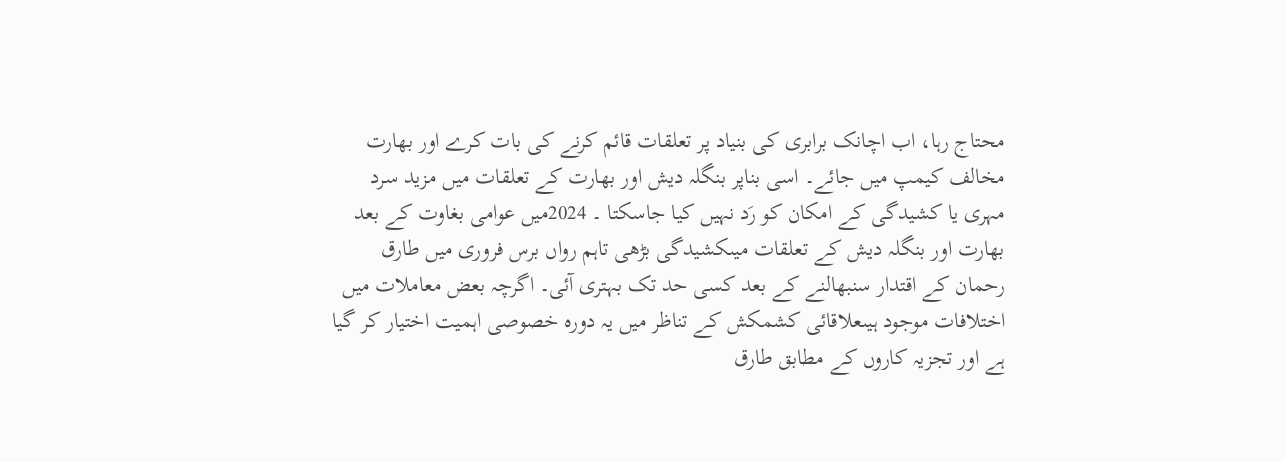محتاج رہا، اب اچانک برابری کی بنیاد پر تعلقات قائم کرنے کی بات کرے اور بھارت مخالف کیمپ میں جائے۔ اسی بناپر بنگلہ دیش اور بھارت کے تعلقات میں مزید سرد مہری یا کشیدگی کے امکان کو رَد نہیں کیا جاسکتا ۔ 2024میں عوامی بغاوت کے بعد بھارت اور بنگلہ دیش کے تعلقات میںکشیدگی بڑھی تاہم رواں برس فروری میں طارق رحمان کے اقتدار سنبھالنے کے بعد کسی حد تک بہتری آئی۔ اگرچہ بعض معاملات میں اختلافات موجود ہیںعلاقائی کشمکش کے تناظر میں یہ دورہ خصوصی اہمیت اختیار کر گیا ہے اور تجزیہ کاروں کے مطابق طارق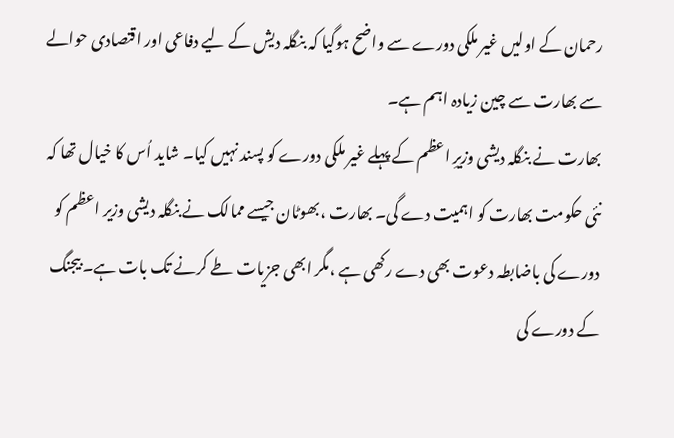رحمان کے اولیں غیر ملکی دورے سے واضح ہوگیا کہ بنگلہ دیش کے لیے دفاعی اور اقتصادی حوالے سے بھارت سے چین زیادہ اہم ہے۔
بھارت نے بنگلہ دیشی وزیرِ اعظم کے پہلے غیر ملکی دورے کو پسند نہیں کیا۔ شاید اُس کا خیال تھا کہ نئی حکومت بھارت کو اہمیت دے گی۔ بھارت ،بھوٹان جیسے ممالک نے بنگلہ دیشی وزیر اعظم کو دورے کی باضابطہ دعوت بھی دے رکھی ہے ،مگر ابھی جزیات طے کرنے تک بات ہے۔ بیجنگ کے دورے کی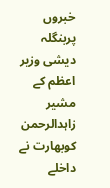خبروں پربنگلہ دیشی وزیر اعظم کے مشیر زاہدالرحمن کوبھارت نے داخلے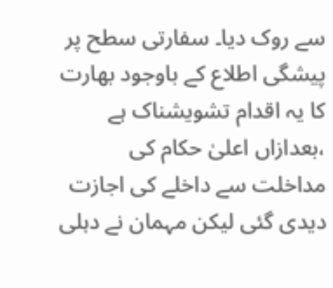سے روک دیا۔ سفارتی سطح پر پیشگی اطلاع کے باوجود بھارت کا یہ اقدام تشویشناک ہے ،بعدازاں اعلیٰ حکام کی مداخلت سے داخلے کی اجازت دیدی گئی لیکن مہمان نے دہلی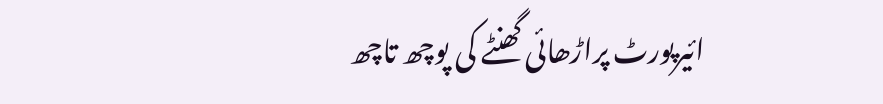ائیرپورٹ پراڑھائی گھنٹے کی پوچھ تاچھ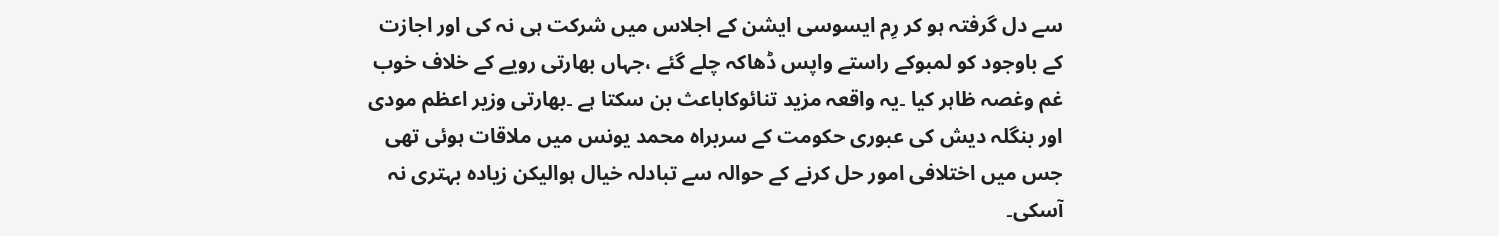سے دل گرفتہ ہو کر رِم ایسوسی ایشن کے اجلاس میں شرکت ہی نہ کی اور اجازت کے باوجود کو لمبوکے راستے واپس ڈھاکہ چلے گئے ،جہاں بھارتی رویے کے خلاف خوب غم وغصہ ظاہر کیا ۔یہ واقعہ مزید تنائوکاباعث بن سکتا ہے ۔بھارتی وزیر اعظم مودی اور بنگلہ دیش کی عبوری حکومت کے سربراہ محمد یونس میں ملاقات ہوئی تھی جس میں اختلافی امور حل کرنے کے حوالہ سے تبادلہ خیال ہوالیکن زیادہ بہتری نہ آسکی۔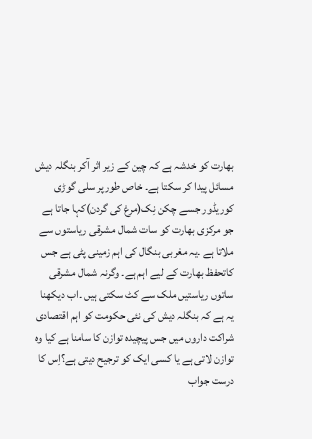بھارت کو خدشہ ہے کہ چین کے زیر اثر آکر بنگلہ دیش مسائل پیدا کر سکتا ہے۔ خاص طورپر سلی گوڑی کوریڈور جسے چکن نِک(مرغ کی گردن)کہا جاتا ہے جو مرکزی بھارت کو سات شمال مشرقی ریاستوں سے ملاتا ہے ۔یہ مغربی بنگال کی اہم زمینی پٹی ہے جس کاتحفظ بھارت کے لیے اہم ہے۔ وگرنہ شمال مشرقی ساتوں ریاستیں ملک سے کٹ سکتی ہیں ۔اب دیکھنا یہ ہے کہ بنگلہ دیش کی نئی حکومت کو اہم اقتصادی شراکت داروں میں جس پیچیدہ توازن کا سامنا ہے کیا وہ توازن لاتی ہے یا کسی ایک کو ترجیح دیتی ہے؟اِس کا درست جواب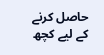حاصل کرنے کے لیے کچھ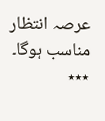عرصہ انتظار مناسب ہوگا۔
٭٭٭